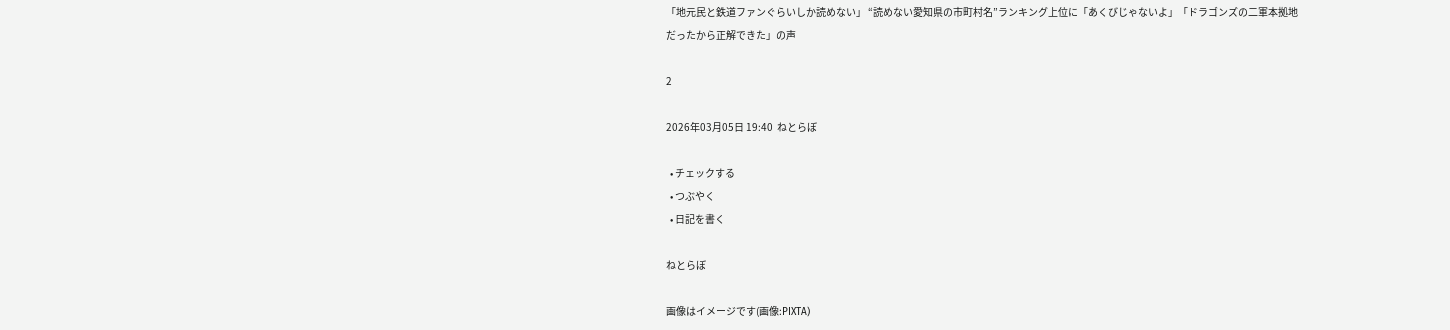「地元民と鉄道ファンぐらいしか読めない」 “読めない愛知県の市町村名”ランキング上位に「あくびじゃないよ」「ドラゴンズの二軍本拠地だったから正解できた」の声

2

2026年03月05日 19:40  ねとらぼ

  • チェックする
  • つぶやく
  • 日記を書く

ねとらぼ

画像はイメージです(画像:PIXTA)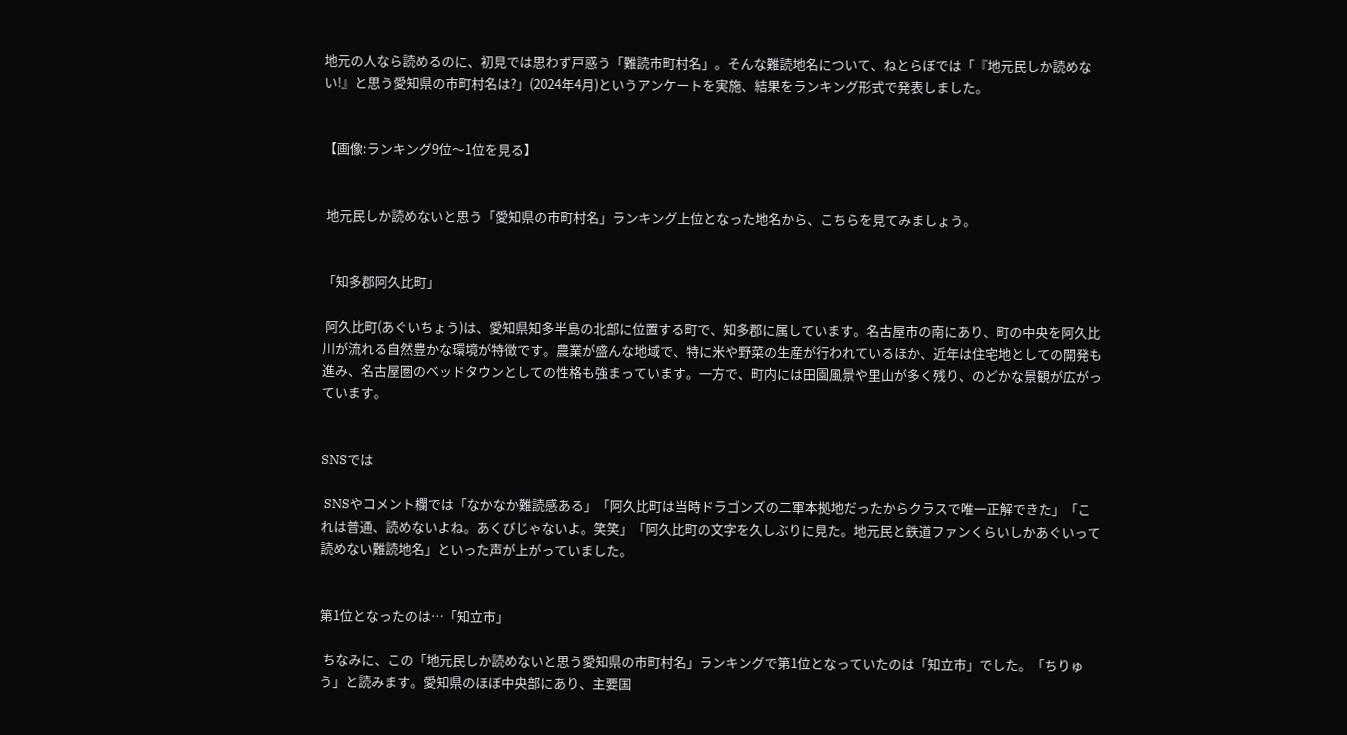地元の人なら読めるのに、初見では思わず戸惑う「難読市町村名」。そんな難読地名について、ねとらぼでは「『地元民しか読めない!』と思う愛知県の市町村名は?」(2024年4月)というアンケートを実施、結果をランキング形式で発表しました。


【画像:ランキング9位〜1位を見る】


 地元民しか読めないと思う「愛知県の市町村名」ランキング上位となった地名から、こちらを見てみましょう。


「知多郡阿久比町」

 阿久比町(あぐいちょう)は、愛知県知多半島の北部に位置する町で、知多郡に属しています。名古屋市の南にあり、町の中央を阿久比川が流れる自然豊かな環境が特徴です。農業が盛んな地域で、特に米や野菜の生産が行われているほか、近年は住宅地としての開発も進み、名古屋圏のベッドタウンとしての性格も強まっています。一方で、町内には田園風景や里山が多く残り、のどかな景観が広がっています。


SNSでは

 SNSやコメント欄では「なかなか難読感ある」「阿久比町は当時ドラゴンズの二軍本拠地だったからクラスで唯一正解できた」「これは普通、読めないよね。あくびじゃないよ。笑笑」「阿久比町の文字を久しぶりに見た。地元民と鉄道ファンくらいしかあぐいって読めない難読地名」といった声が上がっていました。


第1位となったのは…「知立市」

 ちなみに、この「地元民しか読めないと思う愛知県の市町村名」ランキングで第1位となっていたのは「知立市」でした。「ちりゅう」と読みます。愛知県のほぼ中央部にあり、主要国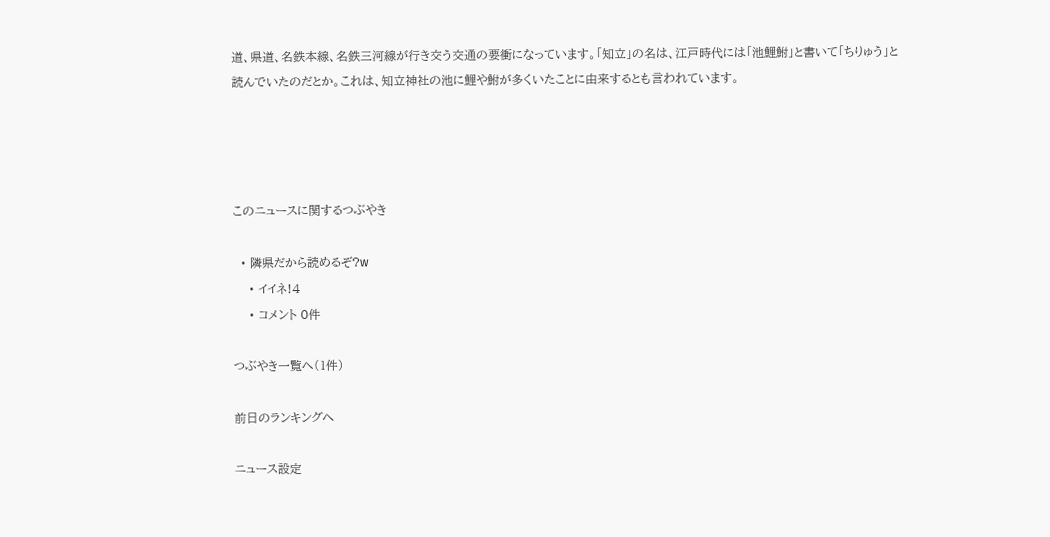道、県道、名鉄本線、名鉄三河線が行き交う交通の要衝になっています。「知立」の名は、江戸時代には「池鯉鮒」と書いて「ちりゅう」と読んでいたのだとか。これは、知立神社の池に鯉や鮒が多くいたことに由来するとも言われています。




このニュースに関するつぶやき

  • 隣県だから読めるぞ?w
    • イイネ!4
    • コメント 0件

つぶやき一覧へ(1件)

前日のランキングへ

ニュース設定